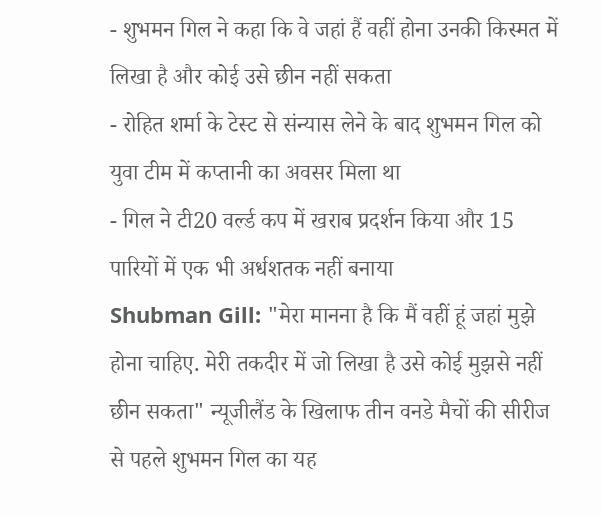- शुभमन गिल ने कहा कि वे जहां हैं वहीं होना उनकी किस्मत में लिखा है और कोई उसे छीन नहीं सकता
- रोहित शर्मा के टेस्ट से संन्यास लेने के बाद शुभमन गिल को युवा टीम में कप्तानी का अवसर मिला था
- गिल ने टी20 वर्ल्ड कप में खराब प्रदर्शन किया और 15 पारियों में एक भी अर्धशतक नहीं बनाया
Shubman Gill: "मेरा मानना है कि मैं वहीं हूं जहां मुझे होना चाहिए. मेरी तकदीर में जो लिखा है उसे कोई मुझसे नहीं छीन सकता" न्यूजीलैंड के खिलाफ तीन वनडे मैचों की सीरीज से पहले शुभमन गिल का यह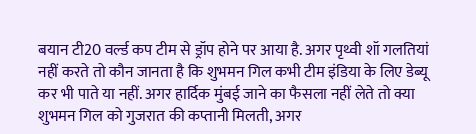बयान टी20 वर्ल्ड कप टीम से ड्रॉप होने पर आया है. अगर पृथ्वी शॉ गलतियां नहीं करते तो कौन जानता है कि शुभमन गिल कभी टीम इंडिया के लिए डेब्यू कर भी पाते या नहीं. अगर हार्दिक मुंबई जाने का फैसला नहीं लेते तो क्या शुभमन गिल को गुजरात की कप्तानी मिलती, अगर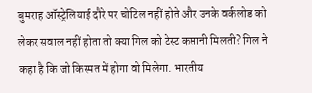बुमराह ऑस्ट्रेलियाई दौरे पर चोटिल नहीं होते और उनके वर्कलोड को लेकर सवाल नहीं होता तो क्या गिल को टेस्ट कप्तानी मिलती? गिल ने कहा है कि जो किस्मत में होगा वो मिलेगा. भारतीय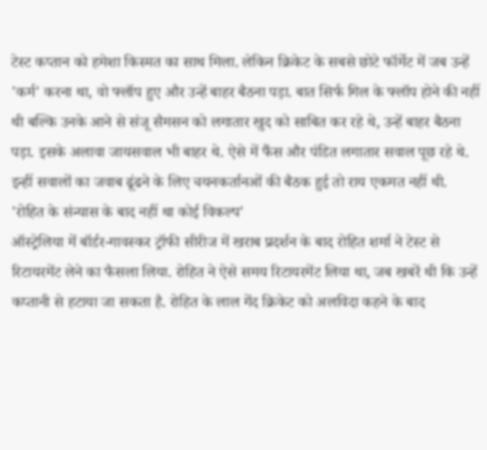टेस्ट कप्तान को हमेशा किस्मत का साथ मिला. लेकिन क्रिकेट के सबसे छोटे फॉर्मेट में जब उन्हें 'कर्म' करना था, वो फ्लॉप हुए और उन्हें बाहर बैठना पड़ा. बात सिर्फ गिल के फ्लॉप होने की नहीं थी बल्कि उनके आने से संजू सैमसन को लगातार खुद को साबित कर रहे थे, उन्हें बाहर बैठना पड़ा. इसके अलावा जायसवाल भी बाहर थे. ऐसे में फैंस और पंडित लगातार सवाल पूछ रहे थे. इन्हीं सवालों का जवाब ढूंढने के लिए चयनकर्तानओं की बैठक हुई तो राय एकमत नहीं थी.
'रोहित के संन्यास के बाद नहीं था कोई विकल्प'
ऑस्ट्रेलिया में बॉर्डर-गावस्कर ट्रॉफी सीरीज में खराब प्रदर्शन के बाद रोहित शर्मा ने टेस्ट से रिटायरमेंट लेने का फैसला लिया. रोहित ने ऐसे समय रिटायरमेंट लिया था, जब खबरें थी कि उन्हें कप्तानी से हटाया जा सकता है. रोहित के लाल गेंद क्रिकेट को अलविदा कहने के बाद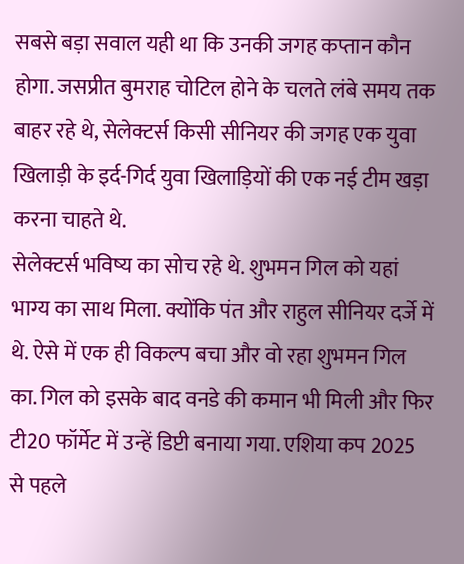सबसे बड़ा सवाल यही था कि उनकी जगह कप्तान कौन होगा. जसप्रीत बुमराह चोटिल होने के चलते लंबे समय तक बाहर रहे थे, सेलेक्टर्स किसी सीनियर की जगह एक युवा खिलाड़ी के इर्द-गिर्द युवा खिलाड़ियों की एक नई टीम खड़ा करना चाहते थे.
सेलेक्टर्स भविष्य का सोच रहे थे. शुभमन गिल को यहां भाग्य का साथ मिला. क्योंकि पंत और राहुल सीनियर दर्जे में थे. ऐसे में एक ही विकल्प बचा और वो रहा शुभमन गिल का. गिल को इसके बाद वनडे की कमान भी मिली और फिर टी20 फॉर्मेट में उन्हें डिप्टी बनाया गया. एशिया कप 2025 से पहले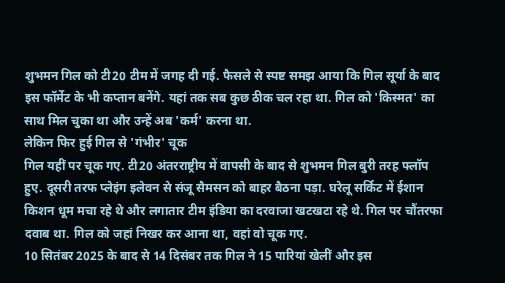शुभमन गिल को टी20 टीम में जगह दी गई. फैसले से स्पष्ट समझ आया कि गिल सूर्या के बाद इस फॉर्मेट के भी कप्तान बनेंगे. यहां तक सब कुछ ठीक चल रहा था. गिल को 'किस्मत' का साथ मिल चुका था और उन्हें अब 'कर्म' करना था.
लेकिन फिर हुई गिल से 'गंभीर' चूक
गिल यहीं पर चूक गए. टी20 अंतरराष्ट्रीय में वापसी के बाद से शुभमन गिल बुरी तरह फ्लॉप हुए. दूसरी तरफ प्लेइंग इलेवन से संजू सैमसन को बाहर बैठना पड़ा. घरेलू सर्किट में ईशान किशन धूम मचा रहे थे और लगातार टीम इंडिया का दरवाजा खटखटा रहे थे. गिल पर चौंतरफा दवाब था. गिल को जहां निखर कर आना था, वहां वो चूक गए.
10 सितंबर 2025 के बाद से 14 दिसंबर तक गिल ने 15 पारियां खेलीं और इस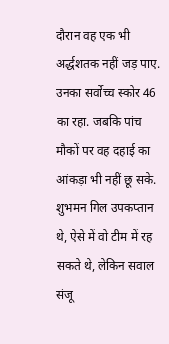दौरान वह एक भी अर्द्धशतक नहीं जड़ पाए. उनका सर्वोच्च स्कोर 46 का रहा. जबकि पांच मौकों पर वह दहाई का आंकड़ा भी नहीं छू सके. शुभमन गिल उपकप्तान थे, ऐसे में वो टीम में रह सकते थे, लेकिन सवाल संजू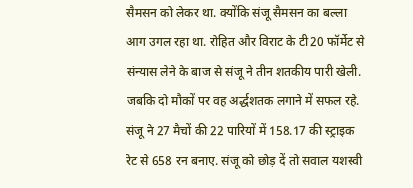सैमसन को लेकर था. क्योंकि संजू सैमसन का बल्ला आग उगल रहा था. रोहित और विराट के टी20 फॉर्मेट से संन्यास लेने के बाज से संजू ने तीन शतकीय पारी खेली. जबकि दो मौकों पर वह अर्द्धशतक लगाने में सफल रहे.
संजू ने 27 मैचों की 22 पारियों में 158.17 की स्ट्राइक रेट से 658 रन बनाए. संजू को छोड़ दें तो सवाल यशस्वी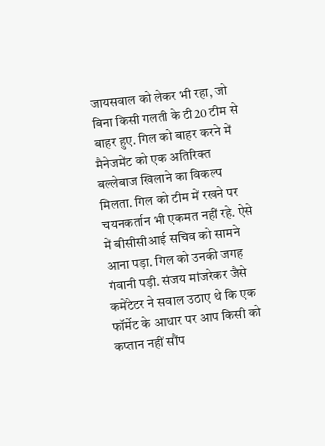जायसवाल को लेकर भी रहा, जो बिना किसी गलती के टी20 टीम से बाहर हुए. गिल को बाहर करने में मैनेजमेंट को एक अतिरिक्त बल्लेबाज खिलाने का विकल्प मिलता. गिल को टीम में रखने पर चयनकर्तान भी एकमत नहीं रहे. ऐसे में बीसीसीआई सचिव को सामने आना पड़ा. गिल को उनकी जगह गंवानी पड़ी. संजय मांजरेकर जैसे कमेंटेटर ने सवाल उठाए थे कि एक फॉर्मेट के आधार पर आप किसी को कप्तान नहीं सौंप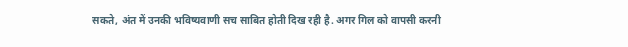सकते, अंत में उनकी भविष्यवाणी सच साबित होती दिख रही है. अगर गिल को वापसी करनी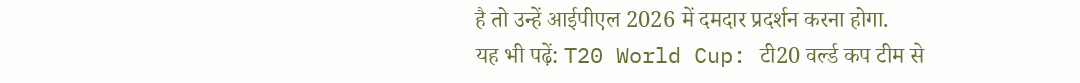है तो उन्हें आईपीएल 2026 में दमदार प्रदर्शन करना होगा.
यह भी पढ़ें: T20 World Cup: टी20 वर्ल्ड कप टीम से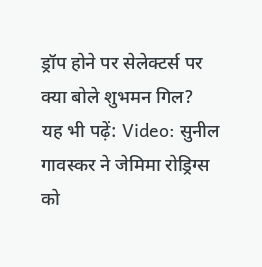ड्रॉप होने पर सेलेक्टर्स पर क्या बोले शुभमन गिल?
यह भी पढ़ें: Video: सुनील गावस्कर ने जेमिमा रोड्रिग्स को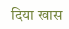दिया खास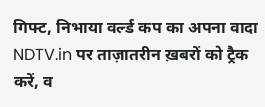गिफ्ट, निभाया वर्ल्ड कप का अपना वादा
NDTV.in पर ताज़ातरीन ख़बरों को ट्रैक करें, व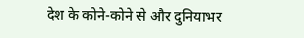देश के कोने-कोने से और दुनियाभर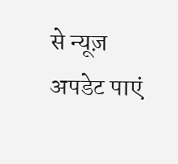से न्यूज़ अपडेट पाएं